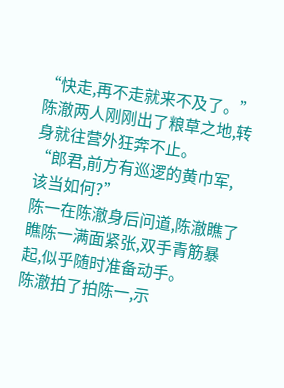“快走,再不走就来不及了。”陈澈两人刚刚出了粮草之地,转身就往营外狂奔不止。
“郎君,前方有巡逻的黄巾军,该当如何?”
陈一在陈澈身后问道,陈澈瞧了瞧陈一满面紧张,双手青筋暴起,似乎随时准备动手。
陈澈拍了拍陈一,示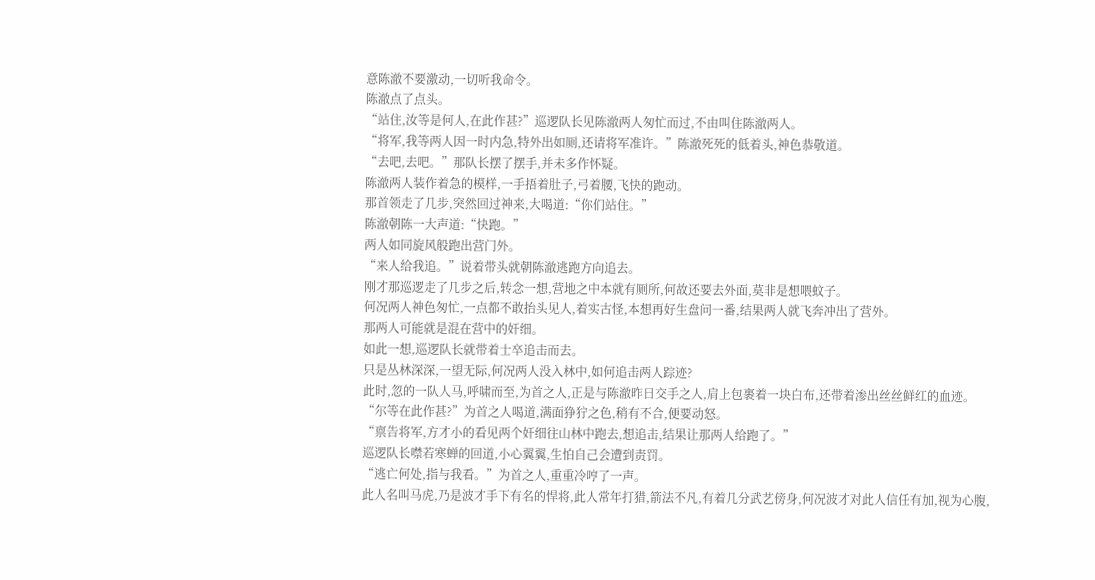意陈澈不要激动,一切听我命令。
陈澈点了点头。
“站住,汝等是何人,在此作甚?”巡逻队长见陈澈两人匆忙而过,不由叫住陈澈两人。
“将军,我等两人因一时内急,特外出如厕,还请将军准许。”陈澈死死的低着头,神色恭敬道。
“去吧,去吧。”那队长摆了摆手,并未多作怀疑。
陈澈两人装作着急的模样,一手捂着肚子,弓着腰,飞快的跑动。
那首领走了几步,突然回过神来,大喝道:“你们站住。”
陈澈朝陈一大声道:“快跑。”
两人如同旋风般跑出营门外。
“来人给我追。”说着带头就朝陈澈逃跑方向追去。
刚才那巡逻走了几步之后,转念一想,营地之中本就有厕所,何故还要去外面,莫非是想喂蚊子。
何况两人神色匆忙,一点都不敢抬头见人,着实古怪,本想再好生盘问一番,结果两人就飞奔冲出了营外。
那两人可能就是混在营中的奸细。
如此一想,巡逻队长就带着士卒追击而去。
只是丛林深深,一望无际,何况两人没入林中,如何追击两人踪迹?
此时,忽的一队人马,呼啸而至,为首之人,正是与陈澈昨日交手之人,肩上包裹着一块白布,还带着渗出丝丝鲜红的血迹。
“尔等在此作甚?”为首之人喝道,满面狰狞之色,稍有不合,便要动怒。
“禀告将军,方才小的看见两个奸细往山林中跑去,想追击,结果让那两人给跑了。”
巡逻队长噤若寒蝉的回道,小心翼翼,生怕自己会遭到责罚。
“逃亡何处,指与我看。”为首之人,重重冷哼了一声。
此人名叫马虎,乃是波才手下有名的悍将,此人常年打猎,箭法不凡,有着几分武艺傍身,何况波才对此人信任有加,视为心腹,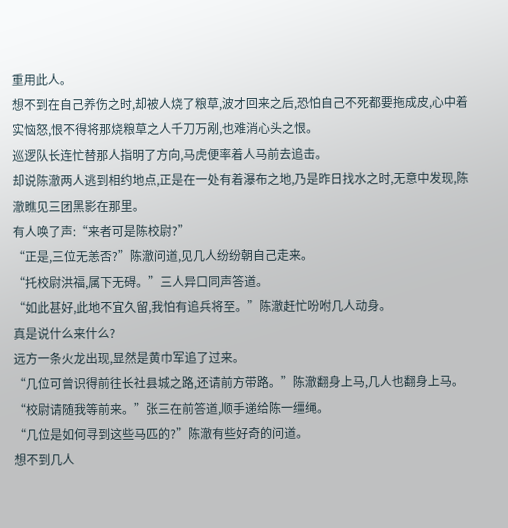重用此人。
想不到在自己养伤之时,却被人烧了粮草,波才回来之后,恐怕自己不死都要拖成皮,心中着实恼怒,恨不得将那烧粮草之人千刀万剐,也难消心头之恨。
巡逻队长连忙替那人指明了方向,马虎便率着人马前去追击。
却说陈澈两人逃到相约地点,正是在一处有着瀑布之地,乃是昨日找水之时,无意中发现,陈澈瞧见三团黑影在那里。
有人唤了声:“来者可是陈校尉?”
“正是,三位无恙否?”陈澈问道,见几人纷纷朝自己走来。
“托校尉洪福,属下无碍。”三人异口同声答道。
“如此甚好,此地不宜久留,我怕有追兵将至。”陈澈赶忙吩咐几人动身。
真是说什么来什么?
远方一条火龙出现,显然是黄巾军追了过来。
“几位可曾识得前往长社县城之路,还请前方带路。”陈澈翻身上马,几人也翻身上马。
“校尉请随我等前来。”张三在前答道,顺手递给陈一缰绳。
“几位是如何寻到这些马匹的?”陈澈有些好奇的问道。
想不到几人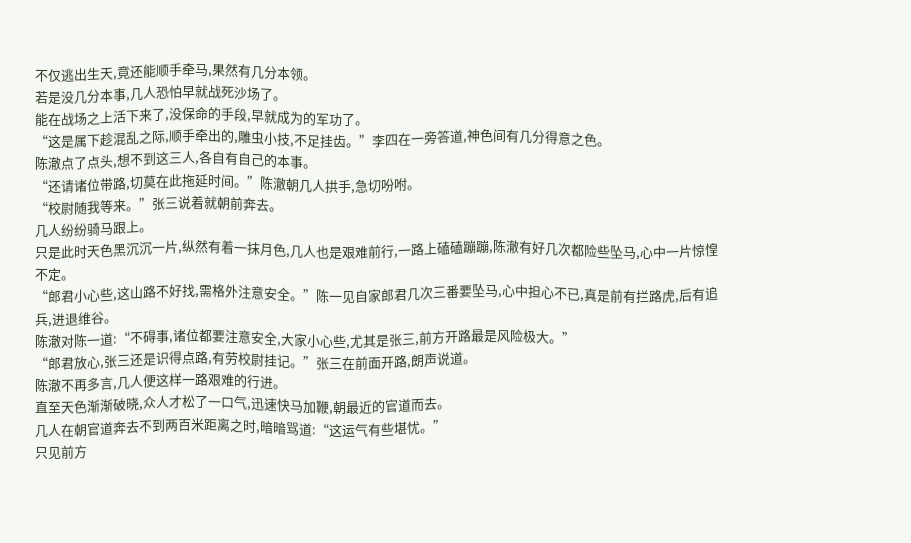不仅逃出生天,竟还能顺手牵马,果然有几分本领。
若是没几分本事,几人恐怕早就战死沙场了。
能在战场之上活下来了,没保命的手段,早就成为的军功了。
“这是属下趁混乱之际,顺手牵出的,雕虫小技,不足挂齿。”李四在一旁答道,神色间有几分得意之色。
陈澈点了点头,想不到这三人,各自有自己的本事。
“还请诸位带路,切莫在此拖延时间。”陈澈朝几人拱手,急切吩咐。
“校尉随我等来。”张三说着就朝前奔去。
几人纷纷骑马跟上。
只是此时天色黑沉沉一片,纵然有着一抹月色,几人也是艰难前行,一路上磕磕蹦蹦,陈澈有好几次都险些坠马,心中一片惊惶不定。
“郎君小心些,这山路不好找,需格外注意安全。”陈一见自家郎君几次三番要坠马,心中担心不已,真是前有拦路虎,后有追兵,进退维谷。
陈澈对陈一道:“不碍事,诸位都要注意安全,大家小心些,尤其是张三,前方开路最是风险极大。”
“郎君放心,张三还是识得点路,有劳校尉挂记。”张三在前面开路,朗声说道。
陈澈不再多言,几人便这样一路艰难的行进。
直至天色渐渐破晓,众人才松了一口气,迅速快马加鞭,朝最近的官道而去。
几人在朝官道奔去不到两百米距离之时,暗暗骂道:“这运气有些堪忧。”
只见前方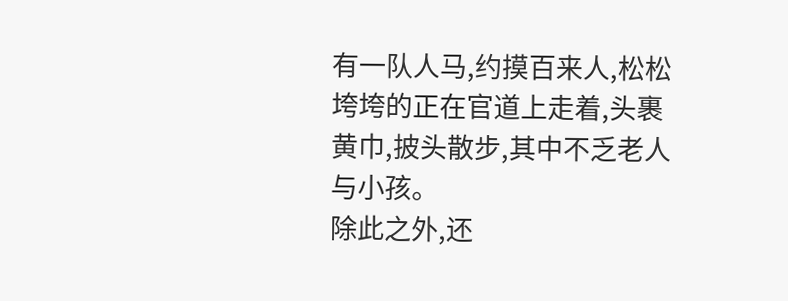有一队人马,约摸百来人,松松垮垮的正在官道上走着,头裹黄巾,披头散步,其中不乏老人与小孩。
除此之外,还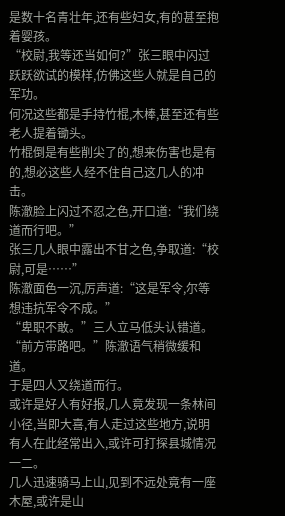是数十名青壮年,还有些妇女,有的甚至抱着婴孩。
“校尉,我等还当如何?”张三眼中闪过跃跃欲试的模样,仿佛这些人就是自己的军功。
何况这些都是手持竹棍,木棒,甚至还有些老人提着锄头。
竹棍倒是有些削尖了的,想来伤害也是有的,想必这些人经不住自己这几人的冲击。
陈澈脸上闪过不忍之色,开口道:“我们绕道而行吧。”
张三几人眼中露出不甘之色,争取道:“校尉,可是……”
陈澈面色一沉,厉声道:“这是军令,尔等想违抗军令不成。”
“卑职不敢。”三人立马低头认错道。
“前方带路吧。”陈澈语气稍微缓和道。
于是四人又绕道而行。
或许是好人有好报,几人竟发现一条林间小径,当即大喜,有人走过这些地方,说明有人在此经常出入,或许可打探县城情况一二。
几人迅速骑马上山,见到不远处竟有一座木屋,或许是山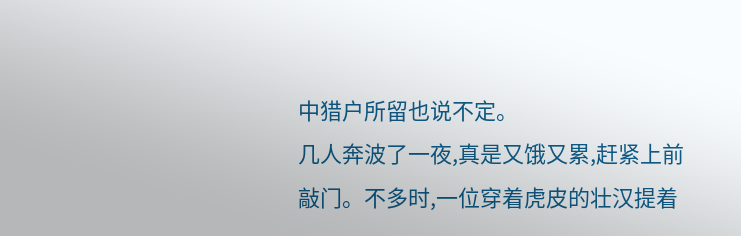中猎户所留也说不定。
几人奔波了一夜,真是又饿又累,赶紧上前敲门。不多时,一位穿着虎皮的壮汉提着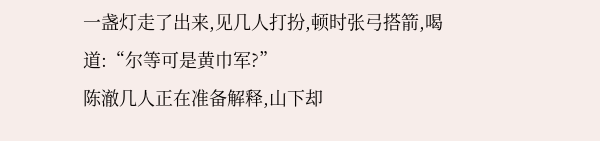一盏灯走了出来,见几人打扮,顿时张弓搭箭,喝道:“尔等可是黄巾军?”
陈澈几人正在准备解释,山下却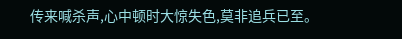传来喊杀声,心中顿时大惊失色,莫非追兵已至。